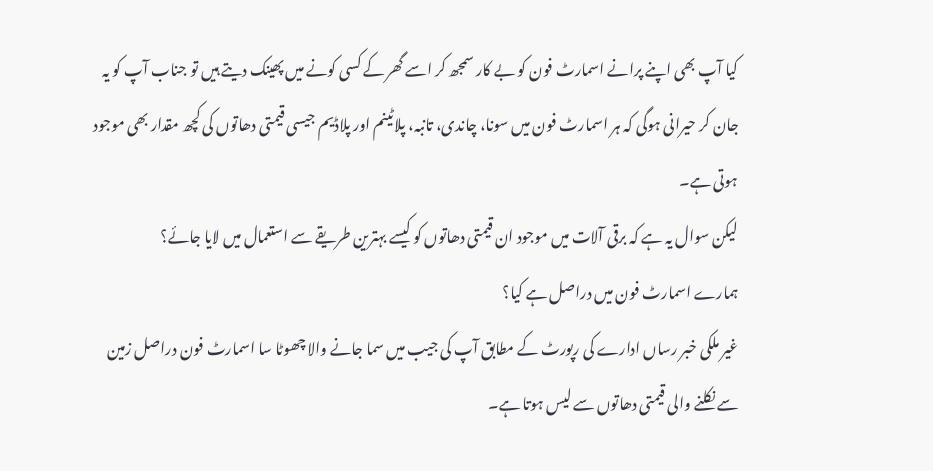کیا آپ بھی اپنے پرانے اسمارٹ فون کو بے کار سمجھ کر اسے گھر کے کسی کونے میں پھینک دیتے ہیں تو جناب آپ کو یہ جان کر حیرانی ہوگی کہ ہر اسمارٹ فون میں سونا، چاندی، تانبہ، پلاٹینم اور پلاڈیم جیسی قیمتی دھاتوں کی کچھ مقدار بھی موجود ہوتی ہے۔
لیکن سوال یہ ہے کہ برقی آلات میں موجود ان قیمتی دھاتوں کو کیسے بہترین طریقے سے استعمال میں لایا جائے؟
ہمارے اسمارٹ فون میں دراصل ہے کیا؟
غیر ملکی خبر رساں ادارے کی رپورٹ کے مطابق آپ کی جیب میں سما جانے والا چھوٹا سا اسمارٹ فون دراصل زمین سے نکلنے والی قیمتی دھاتوں سے لیس ہوتا ہے۔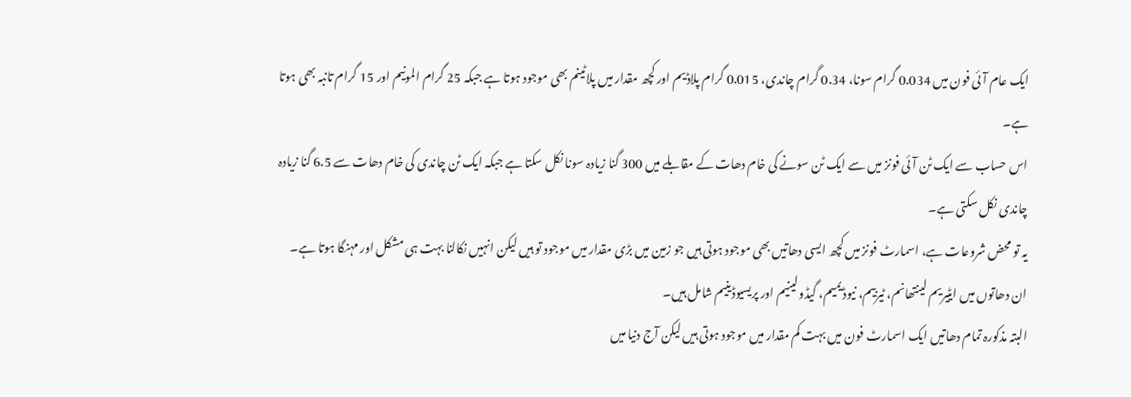ایک عام آئی فون میں 0.034 گرام سونا، 0.34 گرام چاندی، 0.015 گرام پلاڈیم اور کچھ مقدار میں پلاٹینم بھی موجود ہوتا ہے جبکہ 25 گرام المونیم اور 15 گرام تانبہ بھی ہوتا ہے۔
اس حساب سے ایک ٹن آئی فونز میں سے ایک ٹن سونے کی خام دھات کے مقابلے میں 300 گنا زیادہ سونا نکل سکتا ہے جبکہ ایک ٹن چاندی کی خام دھات سے 6.5 گنا زیادہ چاندی نکل سکتی ہے۔
یہ تو محض شروعات ہے، اسمارٹ فونز میں کچھ ایسی دھاتیں بھی موجود ہوتی ہیں جو زمین میں بڑی مقدار میں موجود تو ہیں لیکن انہیں نکالنا بہت ہی مشکل اور مہنگا ہوتا ہے۔
ان دھاتوں میں ایٹیریم لینتھانم، ٹیربیم، نیوڈیمیم، گیڈولینیم اور پریسیوڈینیم شامل ہیں۔
البتہ مذکورہ تمام دھاتیں ایک اسمارٹ فون میں بہت کم مقدار میں موجود ہوتی ہیں لیکن آج دنیا میں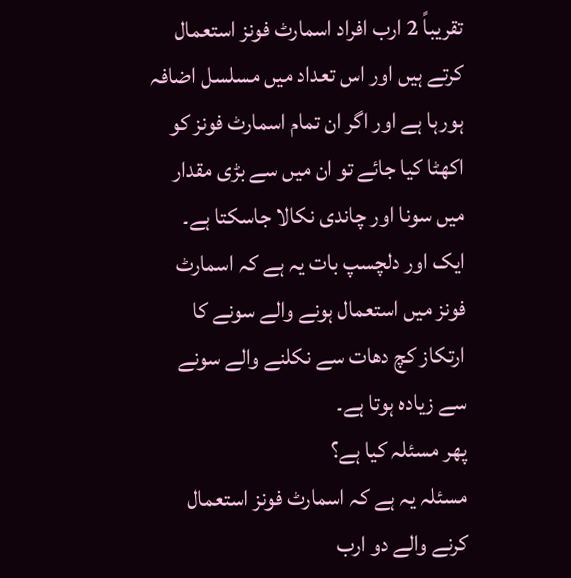تقریباً 2 ارب افراد اسمارٹ فونز استعمال کرتے ہیں اور اس تعداد میں مسلسل اضافہ ہورہا ہے اور اگر ان تمام اسمارٹ فونز کو اکھٹا کیا جائے تو ان میں سے بڑی مقدار میں سونا اور چاندی نکالا جاسکتا ہے۔
ایک اور دلچسپ بات یہ ہے کہ اسمارٹ فونز میں استعمال ہونے والے سونے کا ارتکاز کچ دھات سے نکلنے والے سونے سے زیادہ ہوتا ہے۔
پھر مسئلہ کیا ہے؟
مسئلہ یہ ہے کہ اسمارٹ فونز استعمال کرنے والے دو ارب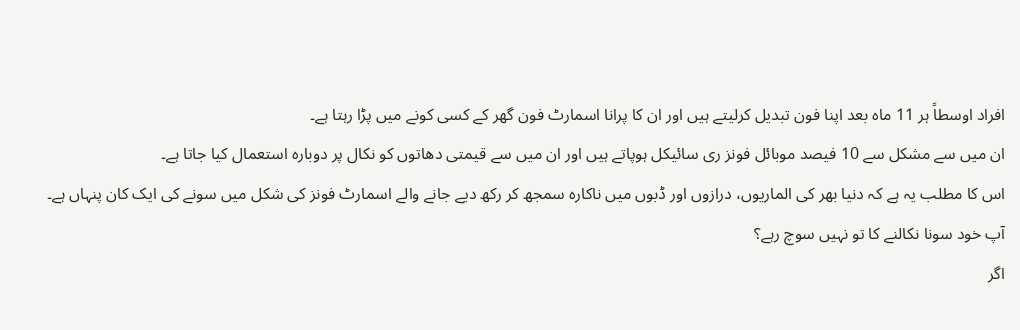افراد اوسطاً ہر 11 ماہ بعد اپنا فون تبدیل کرلیتے ہیں اور ان کا پرانا اسمارٹ فون گھر کے کسی کونے میں پڑا رہتا ہے۔
ان میں سے مشکل سے 10 فیصد موبائل فونز ری سائیکل ہوپاتے ہیں اور ان میں سے قیمتی دھاتوں کو نکال پر دوبارہ استعمال کیا جاتا ہے۔
اس کا مطلب یہ ہے کہ دنیا بھر کی الماریوں، درازوں اور ڈبوں میں ناکارہ سمجھ کر رکھ دیے جانے والے اسمارٹ فونز کی شکل میں سونے کی ایک کان پنہاں ہے۔
آپ خود سونا نکالنے کا تو نہیں سوچ رہے؟
اگر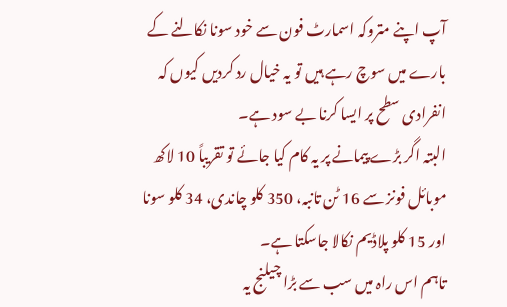آپ اپنے متروکہ اسمارٹ فون سے خود سونا نکالنے کے بارے میں سوچ رہے ہیں تو یہ خیال رد کردیں کیوں کہ انفرادی سطح پر ایسا کرنا بے سود ہے۔
البتہ اگر بڑے پیمانے پر یہ کام کیا جائے تو تقریباً 10 لاکھ موبائل فونز سے 16 ٹن تانبہ، 350 کلو چاندی، 34 کلو سونا اور 15 کلو پلاڈیم نکالا جاسکتا ہے۔
تاہم اس راہ میں سب سے بڑا چیلنج یہ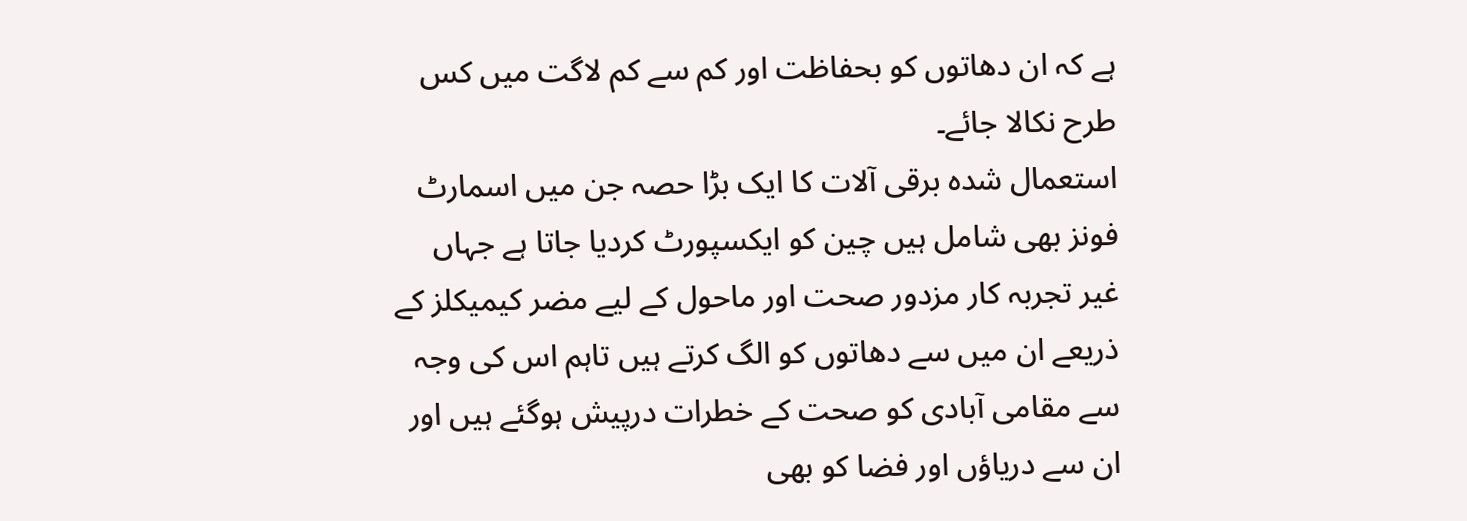ہے کہ ان دھاتوں کو بحفاظت اور کم سے کم لاگت میں کس طرح نکالا جائے۔
استعمال شدہ برقی آلات کا ایک بڑا حصہ جن میں اسمارٹ فونز بھی شامل ہیں چین کو ایکسپورٹ کردیا جاتا ہے جہاں غیر تجربہ کار مزدور صحت اور ماحول کے لیے مضر کیمیکلز کے ذریعے ان میں سے دھاتوں کو الگ کرتے ہیں تاہم اس کی وجہ سے مقامی آبادی کو صحت کے خطرات درپیش ہوگئے ہیں اور ان سے دریاؤں اور فضا کو بھی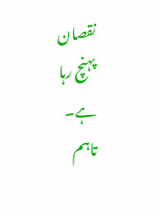نقصان پہنچ رہا ہے۔
تاہم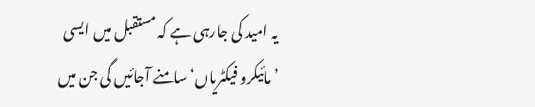یہ امید کی جارہی ہے کہ مستقبل میں ایسی ’مائیکرو فیکٹریاں‘ سامنے آجائیں گی جن میں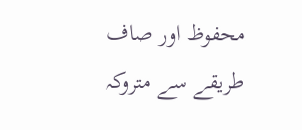محفوظ اور صاف طریقے سے متروکہ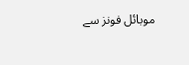موبائل فونز سے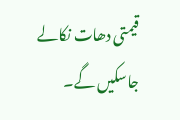قیمتی دھات نکالے جاسکیں گے۔